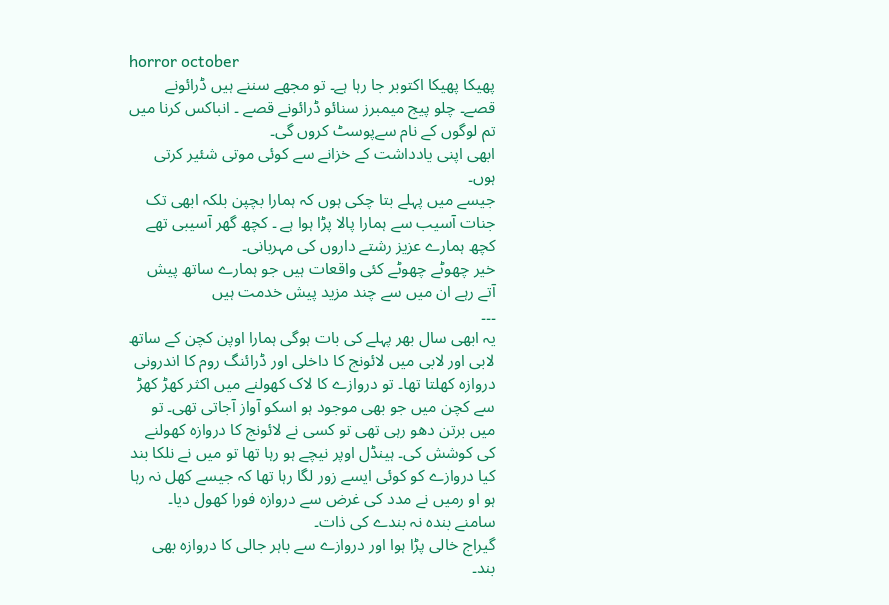horror october
پھیکا پھیکا اکتوبر جا رہا ہے۔ تو مجھے سننے ہیں ڈرائونے قصے۔ چلو پیج میمبرز سنائو ڈرائونے قصے ۔ انباکس کرنا میں تم لوگوں کے نام سےپوسٹ کروں گی۔
ابھی اپنی یادداشت کے خزانے سے کوئی موتی شئیر کرتی ہوں۔
جیسے میں پہلے بتا چکی ہوں کہ ہمارا بچپن بلکہ ابھی تک جنات آسیب سے ہمارا پالا پڑا ہوا ہے ۔ کچھ گھر آسیبی تھے کچھ ہمارے عزیز رشتے داروں کی مہربانی۔
خیر چھوٹے چھوٹے کئی واقعات ہیں جو ہمارے ساتھ پیش آتے رہے ان میں سے چند مزید پیش خدمت ہیں
۔۔۔
یہ ابھی سال بھر پہلے کی بات ہوگی ہمارا اوپن کچن کے ساتھ لابی اور لابی میں لائونج کا داخلی اور ڈرائنگ روم کا اندرونی دروازہ کھلتا تھا۔ تو دروازے کا لاک کھولنے میں اکثر کھڑ کھڑ سے کچن میں جو بھی موجود ہو اسکو آواز آجاتی تھی۔ تو میں برتن دھو رہی تھی تو کسی نے لائونج کا دروازہ کھولنے کی کوشش کی۔ ہینڈل اوپر نیچے ہو رہا تھا تو میں نے نلکا بند کیا دروازے کو کوئی ایسے زور لگا رہا تھا کہ جیسے کھل نہ رہا ہو او رمیں نے مدد کی غرض سے دروازہ فورا کھول دیا۔ سامنے بندہ نہ بندے کی ذات۔
گیراج خالی پڑا ہوا اور دروازے سے باہر جالی کا دروازہ بھی بند۔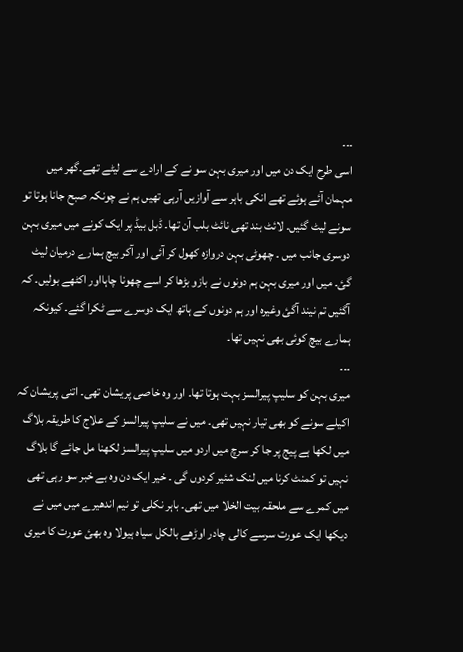۔۔۔
اسی طرح ایک دن میں اور میری بہن سو نے کے ارادے سے لیٹے تھے۔گھر میں مہمان آئے ہوئے تھے انکی باہر سے آوازیں آرہی تھیں ہم نے چونکہ صبح جانا ہوتا تو سونے لیٹ گئیں۔ لائٹ بند تھی نائٹ بلب آن تھا۔ ڈبل بیڈ پر ایک کونے میں میری بہن دوسری جانب میں ۔ چھوٹی بہن دروازہ کھول کر آئی اور آکر بیچ ہمارے درمیان لیٹ گئ۔ میں اور میری بہن ہم دونوں نے بازو بڑھا کر اسے چھونا چاہااور اکٹھے بولیں۔ کہ آگئیں تم نیند آگئ وغیرہ اور ہم دونوں کے ہاتھ ایک دوسرے سے ٹکرا گئے۔ کیونکہ ہمارے بیچ کوئی بھی نہیں تھا۔
۔۔۔
میری بہن کو سلیپ پیرالسز بہت ہوتا تھا۔ اور وہ خاصی پریشان تھی۔ اتنی پریشان کہ اکیلے سونے کو بھی تیار نہیں تھی۔ میں نے سلیپ پیرالسز کے علاج کا طریقہ بلاگ میں لکھا ہے پیج پر جا کر سرچ میں اردو میں سلیپ پیرالسز لکھنا مل جائے گا بلاگ نہیں تو کمنٹ کرنا میں لنک شئیر کردوں گی ۔ خیر ایک دن وہ بے خبر سو رہی تھی میں کمرے سے ملحقہ بیت الخلا میں تھی۔ باہر نکلی تو نیم اندھیرے میں میں نے دیکھا ایک عورت سرسے کالی چادر اوڑھے بالکل سیاہ ہیولا وہ بھئ عورت کا میری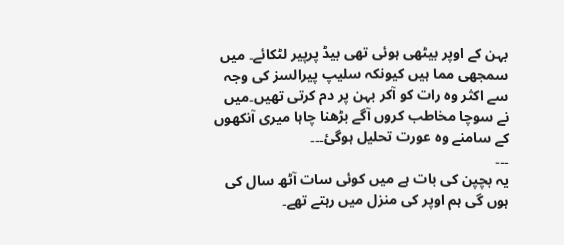بہن کے اوپر بیٹھی ہوئی تھی بیڈ پرپیر لٹکائے۔ میں سمجھی مما ہیں کیونکہ سلیپ پیرالسز کی وجہ سے اکثر وہ رات کو آکر بہن پر دم کرتی تھیں۔میں نے سوچا مخاطب کروں آگے بڑھنا چاہا میری آنکھوں کے سامنے وہ عورت تحلیل ہوگئ۔۔۔
۔۔۔
یہ بچپن کی بات ہے میں کوئی سات آٹھ سال کی ہوں گی ہم اوپر کی منزل میں رہتے تھے۔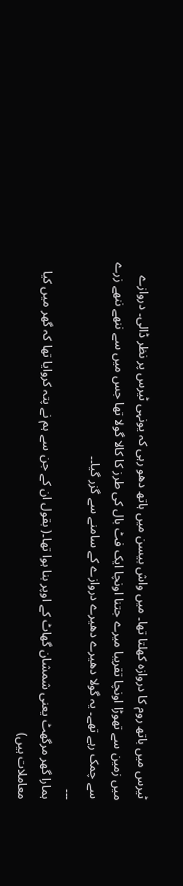ٹیرس میں باتھ روم کا دروازہ کھلتا تھا۔ میں واش بیسن میں ہاتھ دھو رہی کہ یونہی ٹیرس پر نظر ڈالی۔ دروازے میں زمین سے تھوڑا اونچا تقریبا میرے جتنا اونچا ایک فٹ بال کی طرز کا کالا گولا تھا جس میں سے ننھے ننھے زرے سے چمک رہے تھے۔ یہ گولا دھیرے دھیرے دروازے کے سامنے سے گزر گیا۔۔
۔۔۔
ہمارا گھر مرگھٹ یعنی شمشان گھاٹ کے اوپر بنا ہوا تھا۔( بقول ان کے جن سے ہم نے پتہ کروایا تھا کہ گھر میں کیا معاملات ہیں)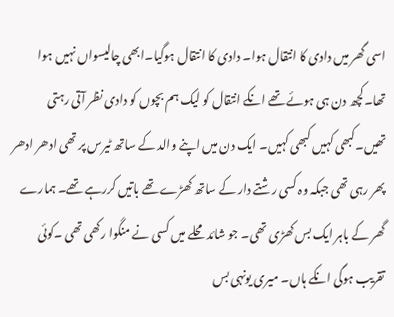اسی گھر میں دادی کا انتقال ہوا۔ دادی کا انتقال ہوگیا۔ابھی چالیسواں نہیں ہوا تھا۔کچھ دن ہی ہوئے تھے انکے انتقال کو لیک ہم بچوں کو دادی نظر آتی رہتی تھیں۔کبھی کہیں کبھی کہیں۔ ایک دن میں اپنے والد کے ساتھ ٹیرس پر تھی ادھر ادھر پھر رہی تھی جبکہ وہ کسی رشتے دار کے ساتھ کھڑے تھے باتیں کررہے تھے۔ ہمارے گھر کے باہر ایک بس کھڑی تھی۔ جو شائد محلے میں کسی نے منگوا رکھی تھی ۔کوئی تقریب ہوگی انکے ہاں۔ میری یونہی بس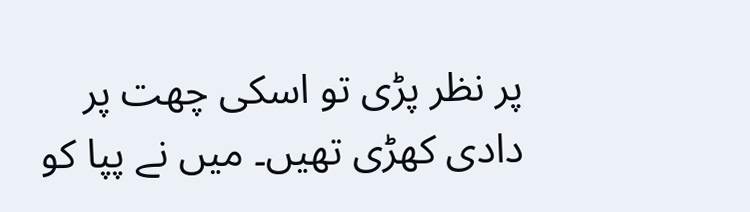پر نظر پڑی تو اسکی چھت پر دادی کھڑی تھیں۔ میں نے پپا کو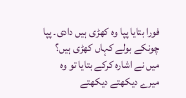فورا بتایا پپا وہ کھڑی ہیں دادی۔ پپا چونکے بولے کہاں کھڑی ہیں؟ میں نے اشارہ کرکے بتایا تو وہ میرے دیکھتے دیکھتے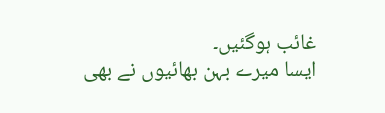غائب ہوگئیں۔
ایسا میرے بہن بھائیوں نے بھی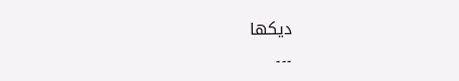دیکھا
۔۔۔